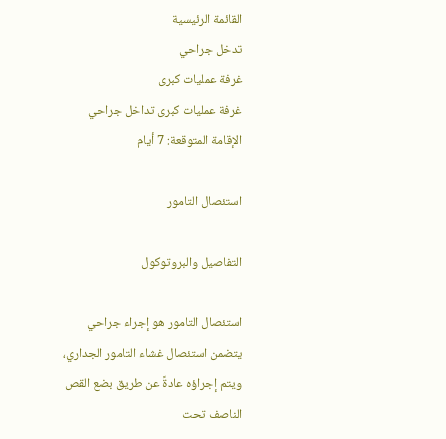القائمة الرئيسية
تدخل جراحي
غرفة عمليات كبرى
غرفة عمليات كبرى تداخل جراحي الإقامة المتوقعة: 7 أيام

استئصال التامور

التفاصيل والبروتوكول

استئصال التامور هو إجراء جراحي يتضمن استئصال غشاء التامور الجداري، ويتم إجراؤه عادةً عن طريق بضع القص الناصف تحت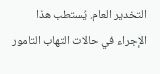التخدير العام. يُستطب هذا الإجراء في حالات التهاب التامور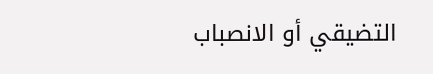التضيقي أو الانصباب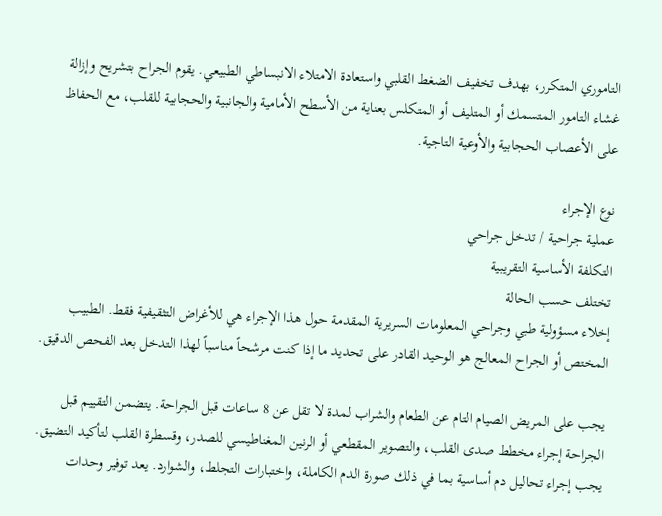التاموري المتكرر، بهدف تخفيف الضغط القلبي واستعادة الامتلاء الانبساطي الطبيعي. يقوم الجراح بتشريح وإزالة غشاء التامور المتسمك أو المتليف أو المتكلس بعناية من الأسطح الأمامية والجانبية والحجابية للقلب، مع الحفاظ على الأعصاب الحجابية والأوعية التاجية.

نوع الإجراء
عملية جراحية / تدخل جراحي
التكلفة الأساسية التقريبية
تختلف حسب الحالة
إخلاء مسؤولية طبي وجراحي المعلومات السريرية المقدمة حول هذا الإجراء هي للأغراض التثقيفية فقط. الطبيب المختص أو الجراح المعالج هو الوحيد القادر على تحديد ما إذا كنت مرشحاً مناسباً لهذا التدخل بعد الفحص الدقيق.

يجب على المريض الصيام التام عن الطعام والشراب لمدة لا تقل عن 8 ساعات قبل الجراحة. يتضمن التقييم قبل الجراحة إجراء مخطط صدى القلب، والتصوير المقطعي أو الرنين المغناطيسي للصدر، وقسطرة القلب لتأكيد التضيق. يجب إجراء تحاليل دم أساسية بما في ذلك صورة الدم الكاملة، واختبارات التجلط، والشوارد. يعد توفير وحدات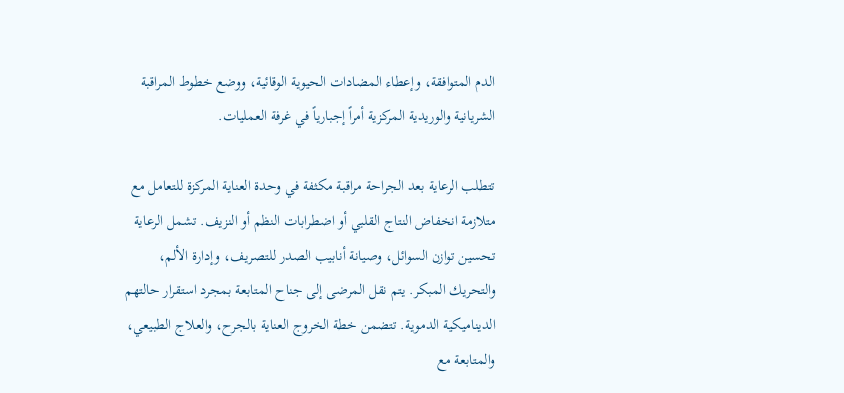الدم المتوافقة، وإعطاء المضادات الحيوية الوقائية، ووضع خطوط المراقبة الشريانية والوريدية المركزية أمراً إجبارياً في غرفة العمليات.

تتطلب الرعاية بعد الجراحة مراقبة مكثفة في وحدة العناية المركزة للتعامل مع متلازمة انخفاض النتاج القلبي أو اضطرابات النظم أو النزيف. تشمل الرعاية تحسين توازن السوائل، وصيانة أنابيب الصدر للتصريف، وإدارة الألم، والتحريك المبكر. يتم نقل المرضى إلى جناح المتابعة بمجرد استقرار حالتهم الديناميكية الدموية. تتضمن خطة الخروج العناية بالجرح، والعلاج الطبيعي، والمتابعة مع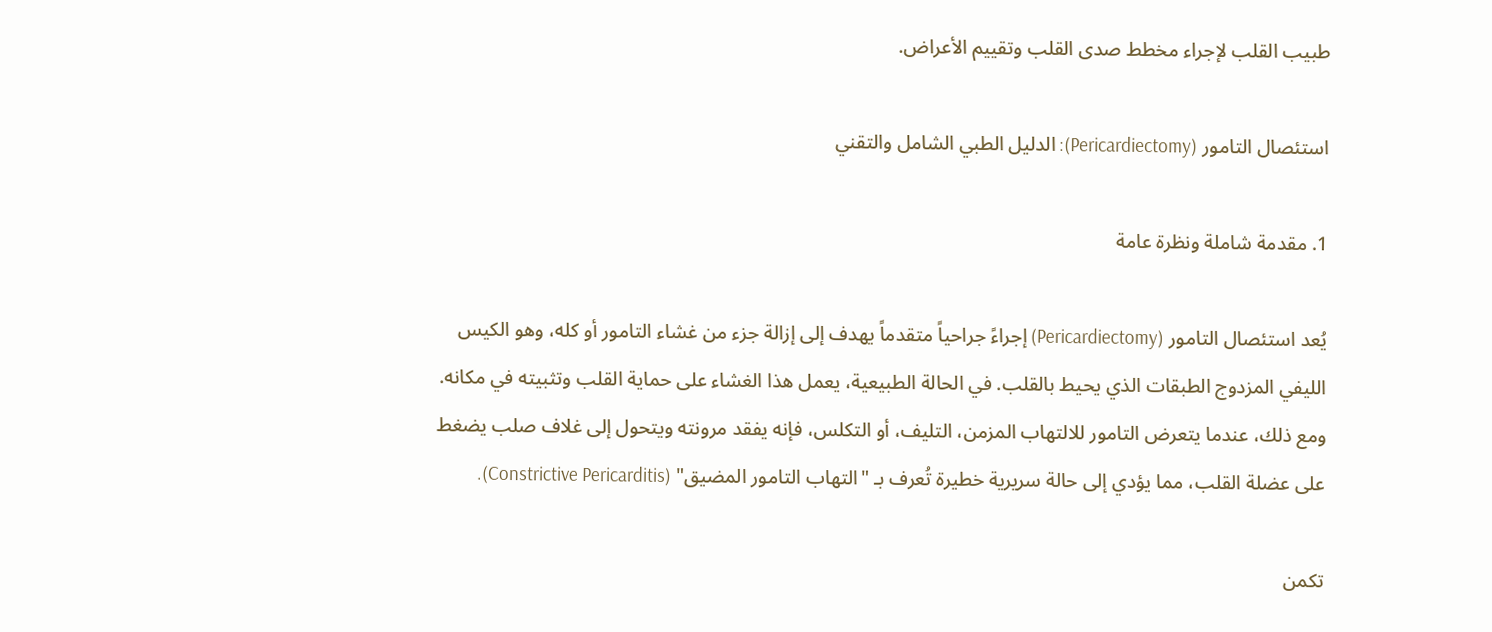طبيب القلب لإجراء مخطط صدى القلب وتقييم الأعراض.

استئصال التامور (Pericardiectomy): الدليل الطبي الشامل والتقني

1. مقدمة شاملة ونظرة عامة

يُعد استئصال التامور (Pericardiectomy) إجراءً جراحياً متقدماً يهدف إلى إزالة جزء من غشاء التامور أو كله، وهو الكيس الليفي المزدوج الطبقات الذي يحيط بالقلب. في الحالة الطبيعية، يعمل هذا الغشاء على حماية القلب وتثبيته في مكانه. ومع ذلك، عندما يتعرض التامور للالتهاب المزمن، التليف، أو التكلس، فإنه يفقد مرونته ويتحول إلى غلاف صلب يضغط على عضلة القلب، مما يؤدي إلى حالة سريرية خطيرة تُعرف بـ "التهاب التامور المضيق" (Constrictive Pericarditis).

تكمن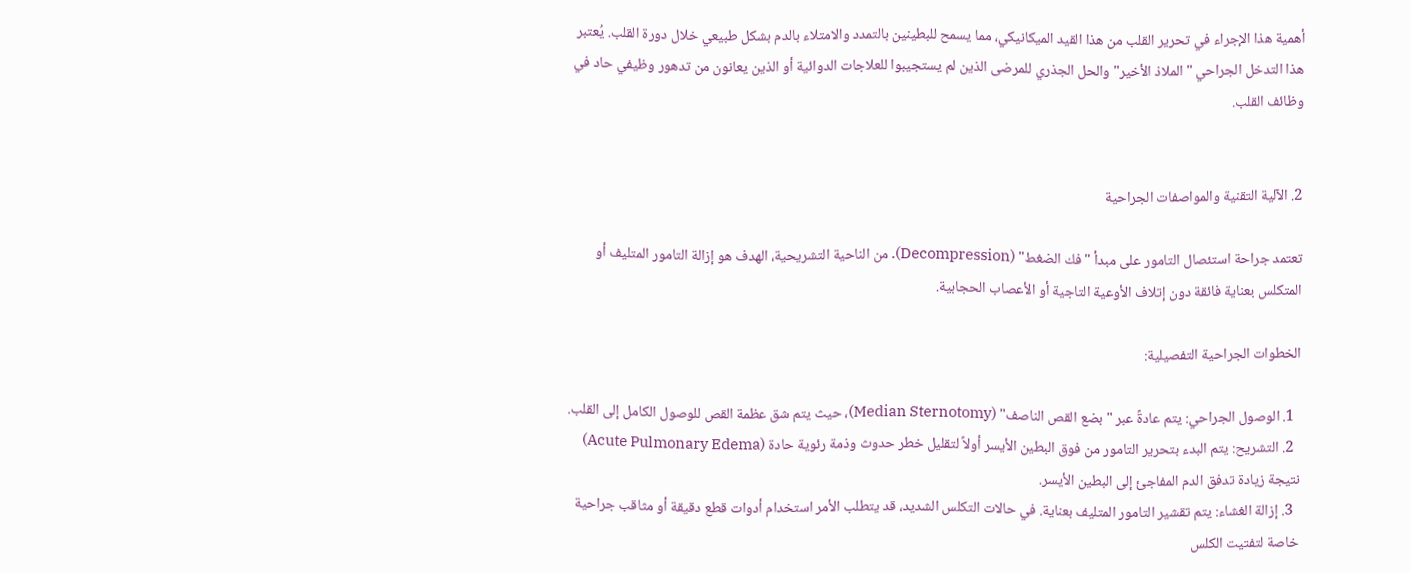أهمية هذا الإجراء في تحرير القلب من هذا القيد الميكانيكي، مما يسمح للبطينين بالتمدد والامتلاء بالدم بشكل طبيعي خلال دورة القلب. يُعتبر هذا التدخل الجراحي "الملاذ الأخير" والحل الجذري للمرضى الذين لم يستجيبوا للعلاجات الدوائية أو الذين يعانون من تدهور وظيفي حاد في وظائف القلب.


2. الآلية التقنية والمواصفات الجراحية

تعتمد جراحة استئصال التامور على مبدأ "فك الضغط" (Decompression). من الناحية التشريحية، الهدف هو إزالة التامور المتليف أو المتكلس بعناية فائقة دون إتلاف الأوعية التاجية أو الأعصاب الحجابية.

الخطوات الجراحية التفصيلية:

  1. الوصول الجراحي: يتم عادةً عبر "بضع القص الناصف" (Median Sternotomy)، حيث يتم شق عظمة القص للوصول الكامل إلى القلب.
  2. التشريح: يتم البدء بتحرير التامور من فوق البطين الأيسر أولاً لتقليل خطر حدوث وذمة رئوية حادة (Acute Pulmonary Edema) نتيجة زيادة تدفق الدم المفاجئ إلى البطين الأيسر.
  3. إزالة الغشاء: يتم تقشير التامور المتليف بعناية. في حالات التكلس الشديد، قد يتطلب الأمر استخدام أدوات قطع دقيقة أو مثاقب جراحية خاصة لتفتيت الكلس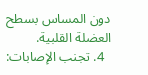دون المساس بسطح العضلة القلبية.
  4. تجنب الإصابات: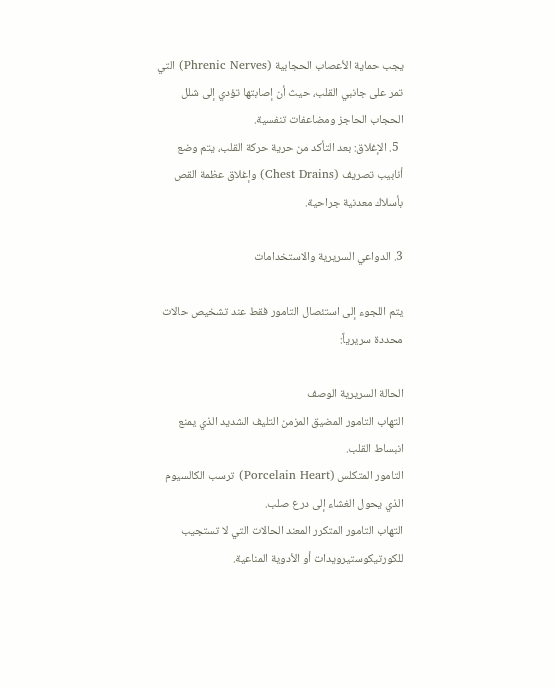يجب حماية الأعصاب الحجابية (Phrenic Nerves) التي تمر على جانبي القلب، حيث أن إصابتها تؤدي إلى شلل الحجاب الحاجز ومضاعفات تنفسية.
  5. الإغلاق: بعد التأكد من حرية حركة القلب، يتم وضع أنابيب تصريف (Chest Drains) وإغلاق عظمة القص بأسلاك معدنية جراحية.

3. الدواعي السريرية والاستخدامات

يتم اللجوء إلى استئصال التامور فقط عند تشخيص حالات محددة سريرياً:

الحالة السريرية الوصف
التهاب التامور المضيق المزمن التليف الشديد الذي يمنع انبساط القلب.
التامور المتكلس (Porcelain Heart) ترسب الكالسيوم الذي يحول الغشاء إلى درع صلب.
التهاب التامور المتكرر المعند الحالات التي لا تستجيب للكورتيكوستيرويدات أو الأدوية المناعية.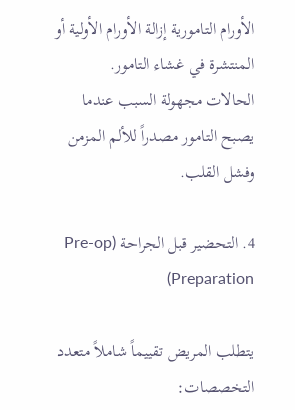الأورام التامورية إزالة الأورام الأولية أو المنتشرة في غشاء التامور.
الحالات مجهولة السبب عندما يصبح التامور مصدراً للألم المزمن وفشل القلب.

4. التحضير قبل الجراحة (Pre-op Preparation)

يتطلب المريض تقييماً شاملاً متعدد التخصصات: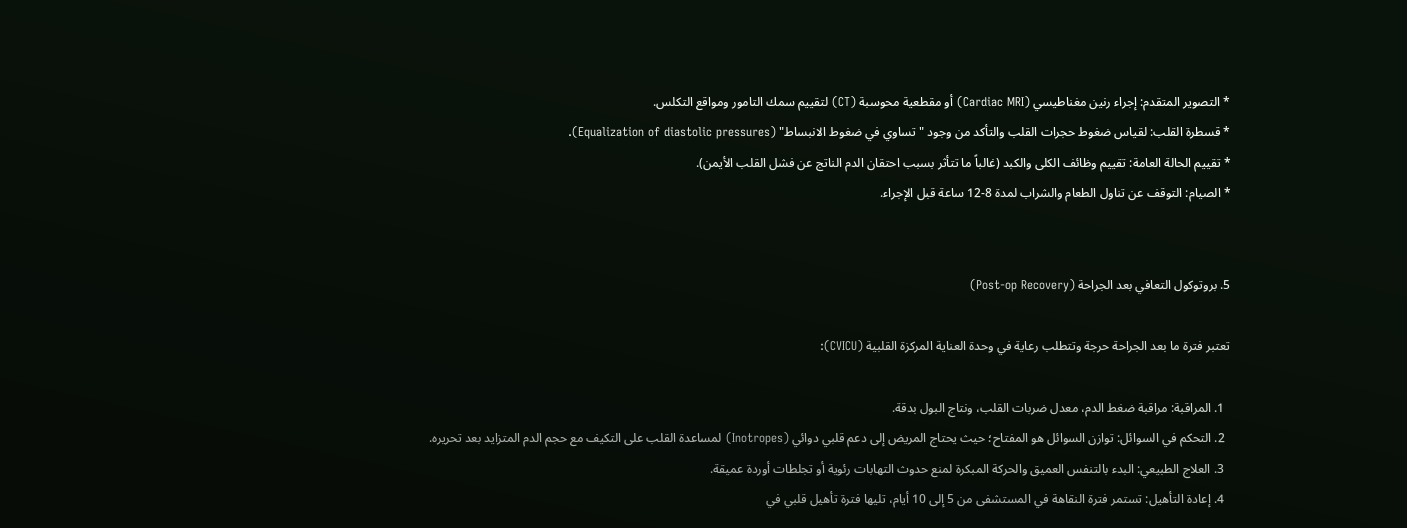* التصوير المتقدم: إجراء رنين مغناطيسي (Cardiac MRI) أو مقطعية محوسبة (CT) لتقييم سمك التامور ومواقع التكلس.
* قسطرة القلب: لقياس ضغوط حجرات القلب والتأكد من وجود "تساوي في ضغوط الانبساط" (Equalization of diastolic pressures).
* تقييم الحالة العامة: تقييم وظائف الكلى والكبد (غالباً ما تتأثر بسبب احتقان الدم الناتج عن فشل القلب الأيمن).
* الصيام: التوقف عن تناول الطعام والشراب لمدة 8-12 ساعة قبل الإجراء.


5. بروتوكول التعافي بعد الجراحة (Post-op Recovery)

تعتبر فترة ما بعد الجراحة حرجة وتتطلب رعاية في وحدة العناية المركزة القلبية (CVICU):

  1. المراقبة: مراقبة ضغط الدم، معدل ضربات القلب، ونتاج البول بدقة.
  2. التحكم في السوائل: توازن السوائل هو المفتاح؛ حيث يحتاج المريض إلى دعم قلبي دوائي (Inotropes) لمساعدة القلب على التكيف مع حجم الدم المتزايد بعد تحريره.
  3. العلاج الطبيعي: البدء بالتنفس العميق والحركة المبكرة لمنع حدوث التهابات رئوية أو تجلطات أوردة عميقة.
  4. إعادة التأهيل: تستمر فترة النقاهة في المستشفى من 5 إلى 10 أيام، تليها فترة تأهيل قلبي في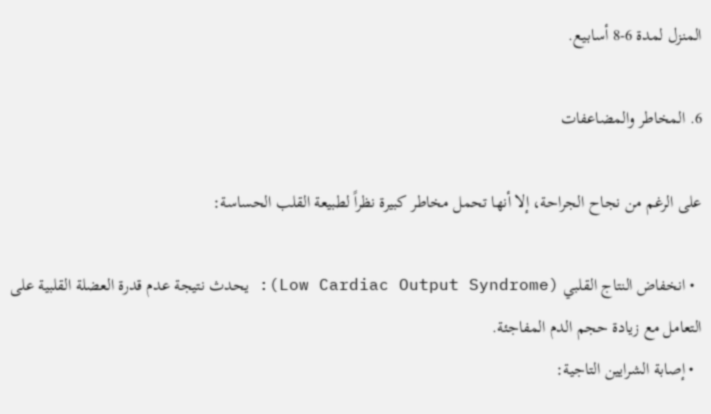المنزل لمدة 6-8 أسابيع.

6. المخاطر والمضاعفات

على الرغم من نجاح الجراحة، إلا أنها تحمل مخاطر كبيرة نظراً لطبيعة القلب الحساسة:

  • انخفاض النتاج القلبي (Low Cardiac Output Syndrome): يحدث نتيجة عدم قدرة العضلة القلبية على التعامل مع زيادة حجم الدم المفاجئة.
  • إصابة الشرايين التاجية: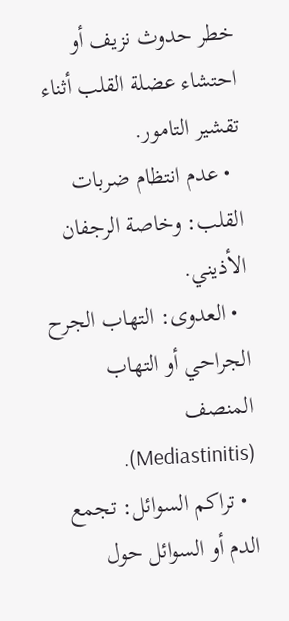خطر حدوث نزيف أو احتشاء عضلة القلب أثناء تقشير التامور.
  • عدم انتظام ضربات القلب: وخاصة الرجفان الأذيني.
  • العدوى: التهاب الجرح الجراحي أو التهاب المنصف (Mediastinitis).
  • تراكم السوائل: تجمع الدم أو السوائل حول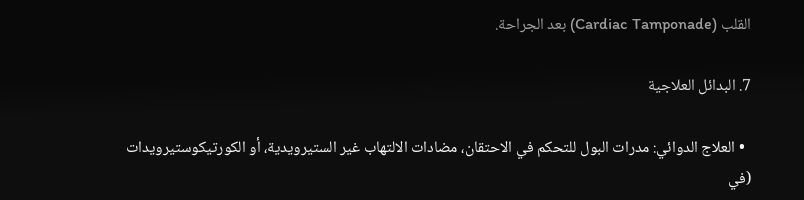القلب (Cardiac Tamponade) بعد الجراحة.

7. البدائل العلاجية

  • العلاج الدوائي: مدرات البول للتحكم في الاحتقان، مضادات الالتهاب غير الستيرويدية، أو الكورتيكوستيرويدات (في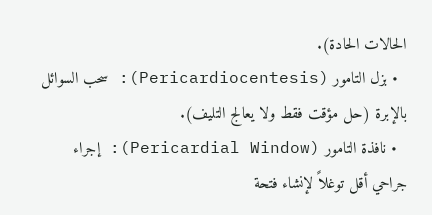الحالات الحادة).
  • بزل التامور (Pericardiocentesis): سحب السوائل بالإبرة (حل مؤقت فقط ولا يعالج التليف).
  • نافذة التامور (Pericardial Window): إجراء جراحي أقل توغلاً لإنشاء فتحة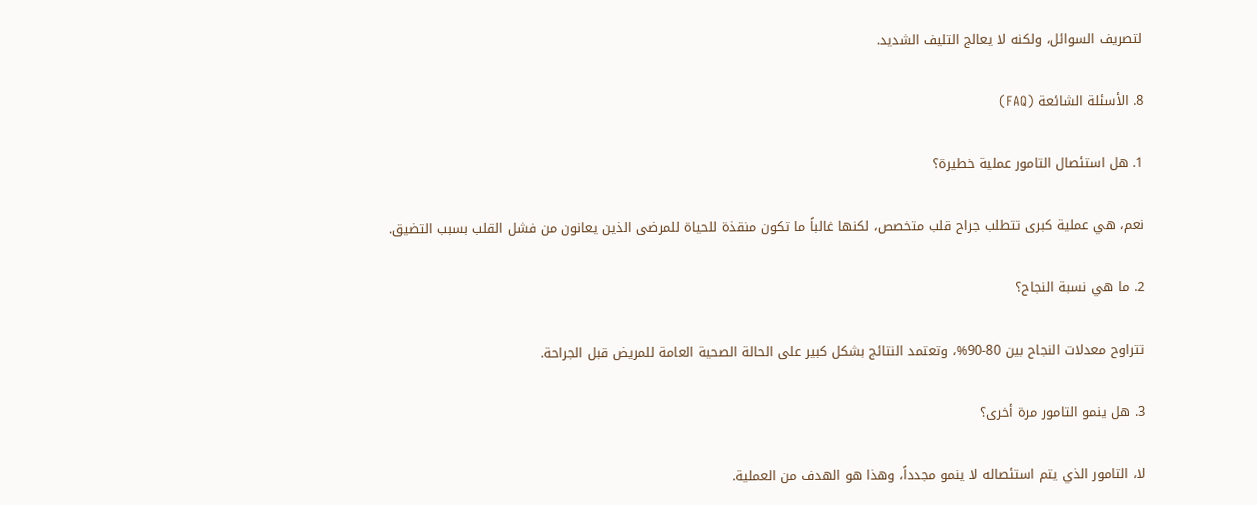لتصريف السوائل، ولكنه لا يعالج التليف الشديد.

8. الأسئلة الشائعة (FAQ)

1. هل استئصال التامور عملية خطيرة؟

نعم، هي عملية كبرى تتطلب جراح قلب متخصص، لكنها غالباً ما تكون منقذة للحياة للمرضى الذين يعانون من فشل القلب بسبب التضيق.

2. ما هي نسبة النجاح؟

تتراوح معدلات النجاح بين 80-90%، وتعتمد النتائج بشكل كبير على الحالة الصحية العامة للمريض قبل الجراحة.

3. هل ينمو التامور مرة أخرى؟

لا، التامور الذي يتم استئصاله لا ينمو مجدداً، وهذا هو الهدف من العملية.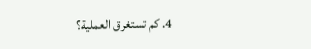4. كم تستغرق العملية؟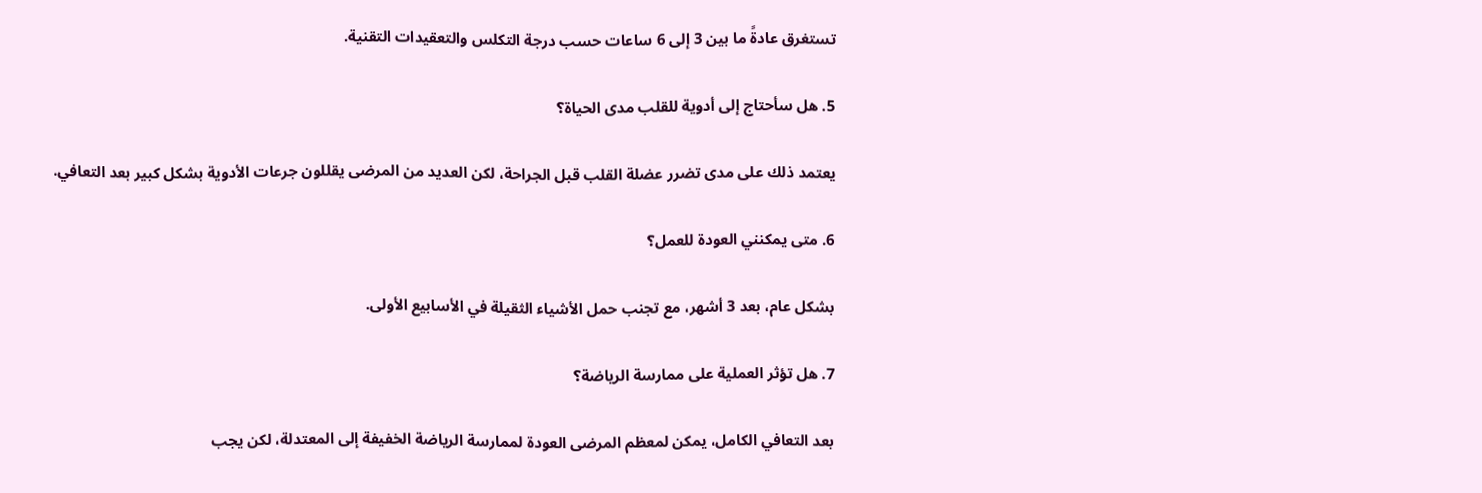تستغرق عادةً ما بين 3 إلى 6 ساعات حسب درجة التكلس والتعقيدات التقنية.

5. هل سأحتاج إلى أدوية للقلب مدى الحياة؟

يعتمد ذلك على مدى تضرر عضلة القلب قبل الجراحة، لكن العديد من المرضى يقللون جرعات الأدوية بشكل كبير بعد التعافي.

6. متى يمكنني العودة للعمل؟

بشكل عام، بعد 3 أشهر، مع تجنب حمل الأشياء الثقيلة في الأسابيع الأولى.

7. هل تؤثر العملية على ممارسة الرياضة؟

بعد التعافي الكامل، يمكن لمعظم المرضى العودة لممارسة الرياضة الخفيفة إلى المعتدلة، لكن يجب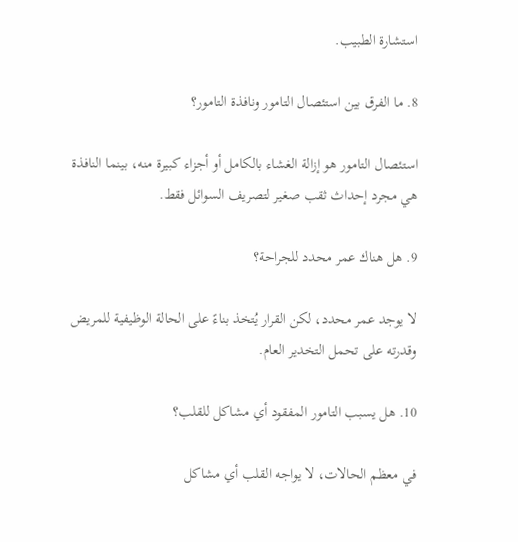استشارة الطبيب.

8. ما الفرق بين استئصال التامور ونافذة التامور؟

استئصال التامور هو إزالة الغشاء بالكامل أو أجزاء كبيرة منه، بينما النافذة هي مجرد إحداث ثقب صغير لتصريف السوائل فقط.

9. هل هناك عمر محدد للجراحة؟

لا يوجد عمر محدد، لكن القرار يُتخذ بناءً على الحالة الوظيفية للمريض وقدرته على تحمل التخدير العام.

10. هل يسبب التامور المفقود أي مشاكل للقلب؟

في معظم الحالات، لا يواجه القلب أي مشاكل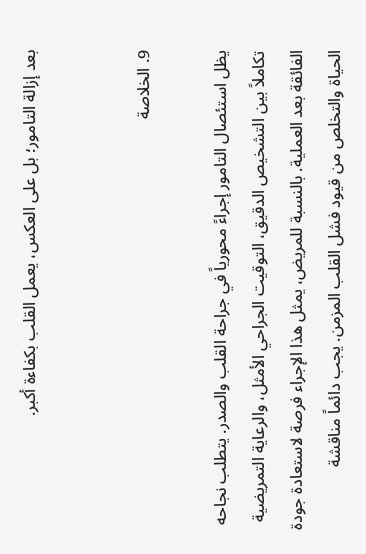بعد إزالة التامور؛ بل على العكس، يعمل القلب بكفاءة أكبر.


9. الخلاصة

يظل استئصال التامور إجراءً محورياً في جراحة القلب والصدر. يتطلب نجاحه تكاملاً بين التشخيص الدقيق، التوقيت الجراحي الأمثل، والرعاية التمريضية الفائقة بعد العملية. بالنسبة للمريض، يمثل هذا الإجراء فرصة لاستعادة جودة الحياة والتخلص من قيود فشل القلب المزمن. يجب دائماً مناقشة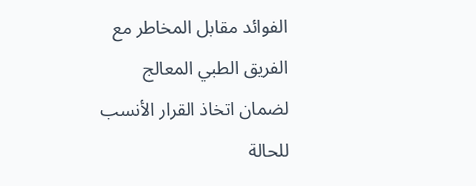الفوائد مقابل المخاطر مع الفريق الطبي المعالج لضمان اتخاذ القرار الأنسب للحالة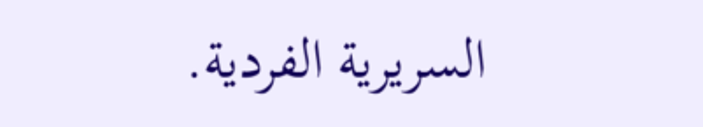السريرية الفردية.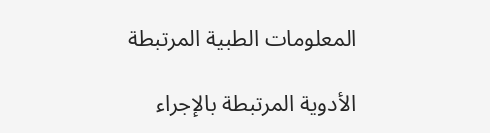المعلومات الطبية المرتبطة

الأدوية المرتبطة بالإجراء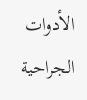الأدوات الجراحية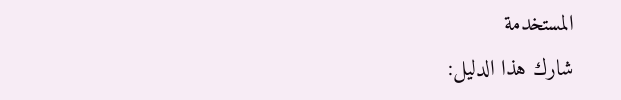المستخدمة
شارك هذا الدليل: